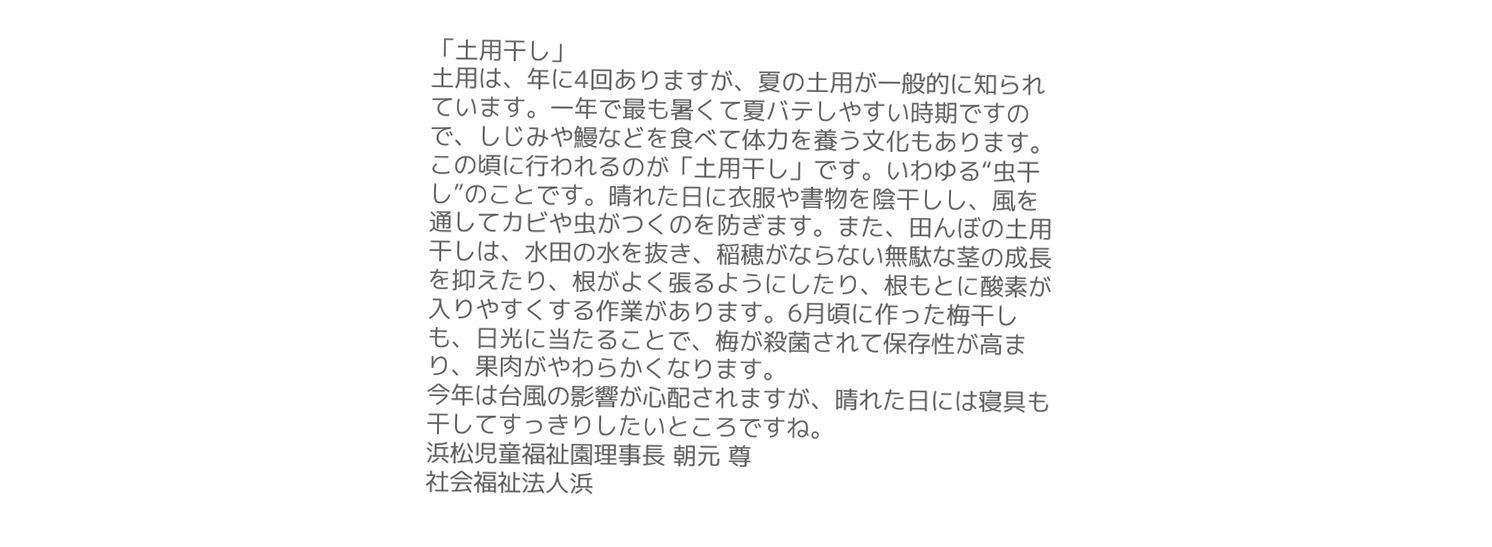「土用干し」
土用は、年に4回ありますが、夏の土用が一般的に知られています。一年で最も暑くて夏バテしやすい時期ですので、しじみや鰻などを食べて体力を養う文化もあります。この頃に行われるのが「土用干し」です。いわゆる“虫干し”のことです。晴れた日に衣服や書物を陰干しし、風を通してカビや虫がつくのを防ぎます。また、田んぼの土用干しは、水田の水を抜き、稲穂がならない無駄な茎の成長を抑えたり、根がよく張るようにしたり、根もとに酸素が入りやすくする作業があります。6月頃に作った梅干しも、日光に当たることで、梅が殺菌されて保存性が高まり、果肉がやわらかくなります。
今年は台風の影響が心配されますが、晴れた日には寝具も干してすっきりしたいところですね。
浜松児童福祉園理事長 朝元 尊
社会福祉法人浜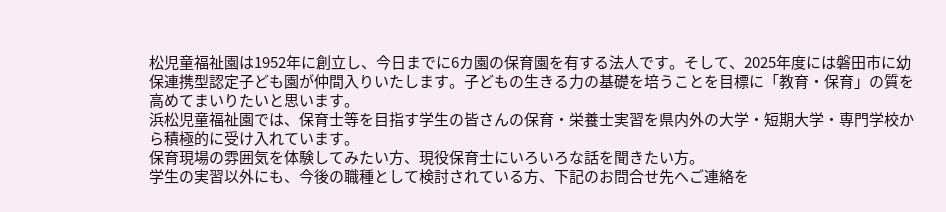松児童福祉園は1952年に創立し、今日までに6カ園の保育園を有する法人です。そして、2025年度には磐田市に幼保連携型認定子ども園が仲間入りいたします。子どもの生きる力の基礎を培うことを目標に「教育・保育」の質を高めてまいりたいと思います。
浜松児童福祉園では、保育士等を目指す学生の皆さんの保育・栄養士実習を県内外の大学・短期大学・専門学校から積極的に受け入れています。
保育現場の雰囲気を体験してみたい方、現役保育士にいろいろな話を聞きたい方。
学生の実習以外にも、今後の職種として検討されている方、下記のお問合せ先へご連絡を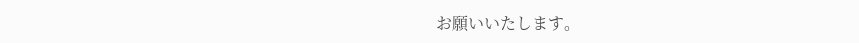お願いいたします。